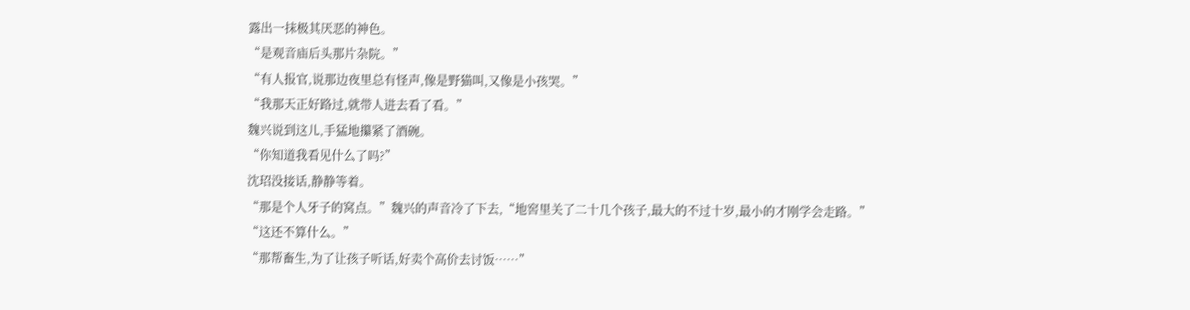露出一抹极其厌恶的神色。
“是观音庙后头那片杂院。”
“有人报官,说那边夜里总有怪声,像是野猫叫,又像是小孩哭。”
“我那天正好路过,就带人进去看了看。”
魏兴说到这儿,手猛地攥紧了酒碗。
“你知道我看见什么了吗?”
沈玿没接话,静静等着。
“那是个人牙子的窝点。”魏兴的声音冷了下去,“地窖里关了二十几个孩子,最大的不过十岁,最小的才刚学会走路。”
“这还不算什么。”
“那帮畜生,为了让孩子听话,好卖个高价去讨饭……”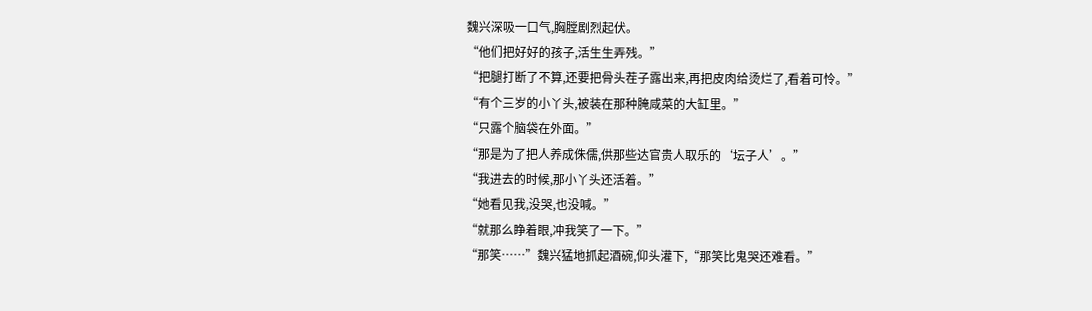魏兴深吸一口气,胸膛剧烈起伏。
“他们把好好的孩子,活生生弄残。”
“把腿打断了不算,还要把骨头茬子露出来,再把皮肉给烫烂了,看着可怜。”
“有个三岁的小丫头,被装在那种腌咸菜的大缸里。”
“只露个脑袋在外面。”
“那是为了把人养成侏儒,供那些达官贵人取乐的‘坛子人’。”
“我进去的时候,那小丫头还活着。”
“她看见我,没哭,也没喊。”
“就那么睁着眼,冲我笑了一下。”
“那笑……”魏兴猛地抓起酒碗,仰头灌下,“那笑比鬼哭还难看。”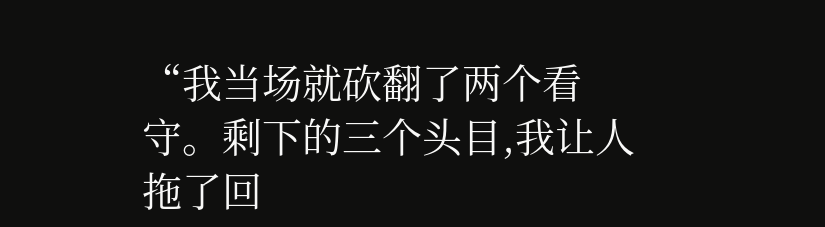“我当场就砍翻了两个看守。剩下的三个头目,我让人拖了回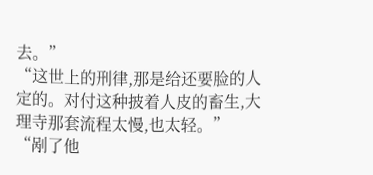去。”
“这世上的刑律,那是给还要脸的人定的。对付这种披着人皮的畜生,大理寺那套流程太慢,也太轻。”
“剐了他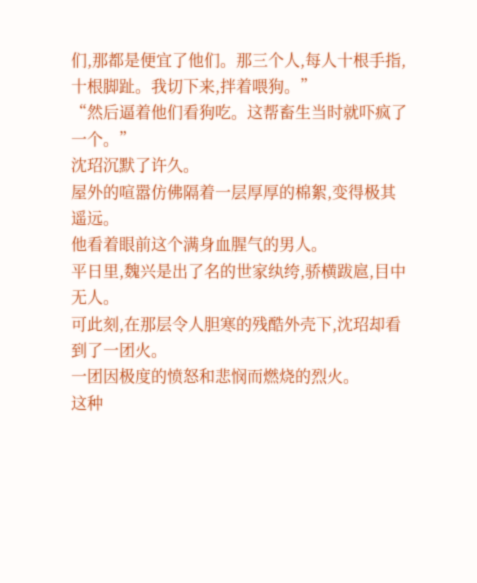们,那都是便宜了他们。那三个人,每人十根手指,十根脚趾。我切下来,拌着喂狗。”
“然后逼着他们看狗吃。这帮畜生当时就吓疯了一个。”
沈玿沉默了许久。
屋外的喧嚣仿佛隔着一层厚厚的棉絮,变得极其遥远。
他看着眼前这个满身血腥气的男人。
平日里,魏兴是出了名的世家纨绔,骄横跋扈,目中无人。
可此刻,在那层令人胆寒的残酷外壳下,沈玿却看到了一团火。
一团因极度的愤怒和悲悯而燃烧的烈火。
这种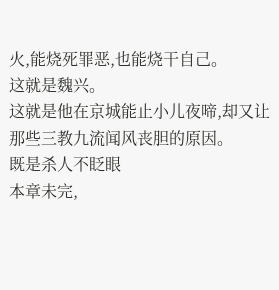火,能烧死罪恶,也能烧干自己。
这就是魏兴。
这就是他在京城能止小儿夜啼,却又让那些三教九流闻风丧胆的原因。
既是杀人不眨眼
本章未完,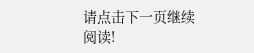请点击下一页继续阅读!